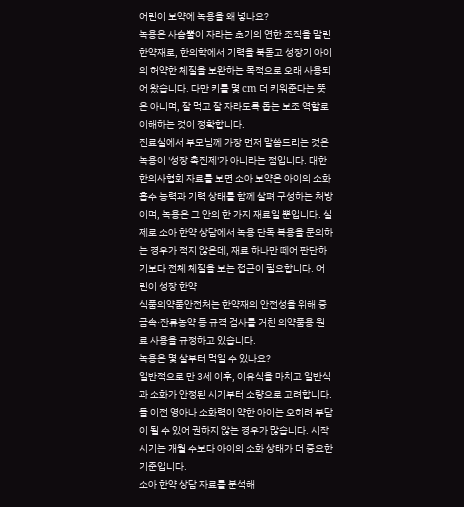어린이 보약에 녹용을 왜 넣나요?
녹용은 사슴뿔이 자라는 초기의 연한 조직을 말린 한약재로, 한의학에서 기력을 북돋고 성장기 아이의 허약한 체질을 보완하는 목적으로 오래 사용되어 왔습니다. 다만 키를 몇 cm 더 키워준다는 뜻은 아니며, 잘 먹고 잘 자라도록 돕는 보조 역할로 이해하는 것이 정확합니다.
진료실에서 부모님께 가장 먼저 말씀드리는 것은 녹용이 '성장 촉진제'가 아니라는 점입니다. 대한한의사협회 자료를 보면 소아 보약은 아이의 소화 흡수 능력과 기력 상태를 함께 살펴 구성하는 처방이며, 녹용은 그 안의 한 가지 재료일 뿐입니다. 실제로 소아 한약 상담에서 녹용 단독 복용을 문의하는 경우가 적지 않은데, 재료 하나만 떼어 판단하기보다 전체 체질을 보는 접근이 필요합니다. 어린이 성장 한약
식품의약품안전처는 한약재의 안전성을 위해 중금속·잔류농약 등 규격 검사를 거친 의약품용 원료 사용을 규정하고 있습니다.
녹용은 몇 살부터 먹일 수 있나요?
일반적으로 만 3세 이후, 이유식을 마치고 일반식과 소화가 안정된 시기부터 소량으로 고려합니다. 돌 이전 영아나 소화력이 약한 아이는 오히려 부담이 될 수 있어 권하지 않는 경우가 많습니다. 시작 시기는 개월 수보다 아이의 소화 상태가 더 중요한 기준입니다.
소아 한약 상담 자료를 분석해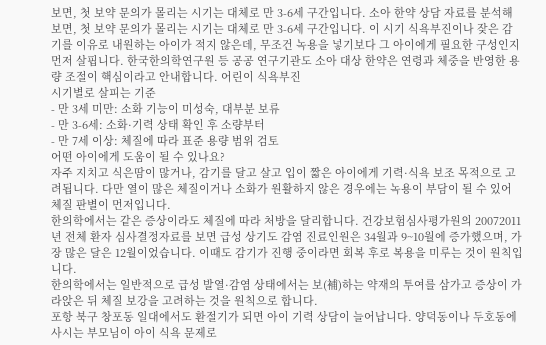보면, 첫 보약 문의가 몰리는 시기는 대체로 만 3-6세 구간입니다. 소아 한약 상담 자료를 분석해 보면, 첫 보약 문의가 몰리는 시기는 대체로 만 3-6세 구간입니다. 이 시기 식욕부진이나 잦은 감기를 이유로 내원하는 아이가 적지 않은데, 무조건 녹용을 넣기보다 그 아이에게 필요한 구성인지 먼저 살핍니다. 한국한의학연구원 등 공공 연구기관도 소아 대상 한약은 연령과 체중을 반영한 용량 조절이 핵심이라고 안내합니다. 어린이 식욕부진
시기별로 살피는 기준
- 만 3세 미만: 소화 기능이 미성숙, 대부분 보류
- 만 3-6세: 소화·기력 상태 확인 후 소량부터
- 만 7세 이상: 체질에 따라 표준 용량 범위 검토
어떤 아이에게 도움이 될 수 있나요?
자주 지치고 식은땀이 많거나, 감기를 달고 살고 입이 짧은 아이에게 기력·식욕 보조 목적으로 고려됩니다. 다만 열이 많은 체질이거나 소화가 원활하지 않은 경우에는 녹용이 부담이 될 수 있어 체질 판별이 먼저입니다.
한의학에서는 같은 증상이라도 체질에 따라 처방을 달리합니다. 건강보험심사평가원의 20072011년 전체 환자 심사결정자료를 보면 급성 상기도 감염 진료인원은 34월과 9~10월에 증가했으며, 가장 많은 달은 12월이었습니다. 이때도 감기가 진행 중이라면 회복 후로 복용을 미루는 것이 원칙입니다.
한의학에서는 일반적으로 급성 발열·감염 상태에서는 보(補)하는 약재의 투여를 삼가고 증상이 가라앉은 뒤 체질 보강을 고려하는 것을 원칙으로 합니다.
포항 북구 창포동 일대에서도 환절기가 되면 아이 기력 상담이 늘어납니다. 양덕동이나 두호동에 사시는 부모님이 아이 식욕 문제로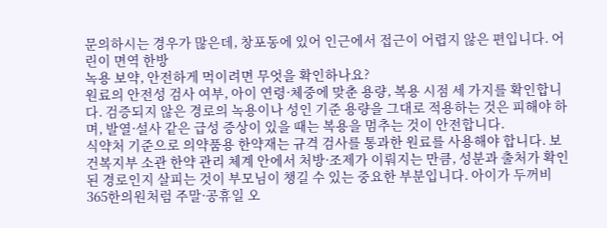문의하시는 경우가 많은데, 창포동에 있어 인근에서 접근이 어렵지 않은 편입니다. 어린이 면역 한방
녹용 보약, 안전하게 먹이려면 무엇을 확인하나요?
원료의 안전성 검사 여부, 아이 연령·체중에 맞춘 용량, 복용 시점 세 가지를 확인합니다. 검증되지 않은 경로의 녹용이나 성인 기준 용량을 그대로 적용하는 것은 피해야 하며, 발열·설사 같은 급성 증상이 있을 때는 복용을 멈추는 것이 안전합니다.
식약처 기준으로 의약품용 한약재는 규격 검사를 통과한 원료를 사용해야 합니다. 보건복지부 소관 한약 관리 체계 안에서 처방·조제가 이뤄지는 만큼, 성분과 출처가 확인된 경로인지 살피는 것이 부모님이 챙길 수 있는 중요한 부분입니다. 아이가 두꺼비365한의원처럼 주말·공휴일 오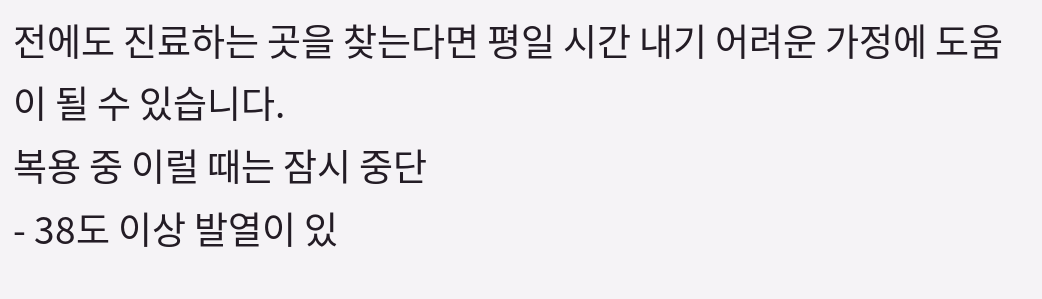전에도 진료하는 곳을 찾는다면 평일 시간 내기 어려운 가정에 도움이 될 수 있습니다.
복용 중 이럴 때는 잠시 중단
- 38도 이상 발열이 있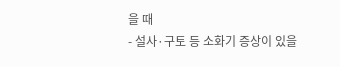을 때
- 설사·구토 등 소화기 증상이 있을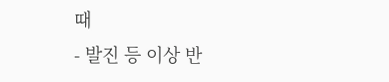때
- 발진 등 이상 반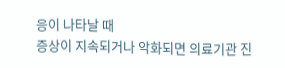응이 나타날 때
증상이 지속되거나 악화되면 의료기관 진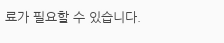료가 필요할 수 있습니다.